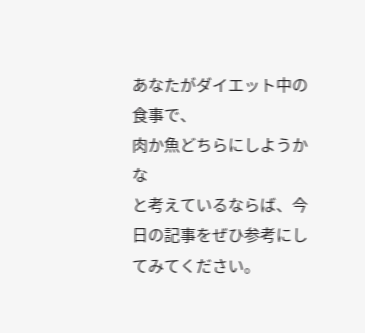あなたがダイエット中の食事で、
肉か魚どちらにしようかな
と考えているならば、今日の記事をぜひ参考にしてみてください。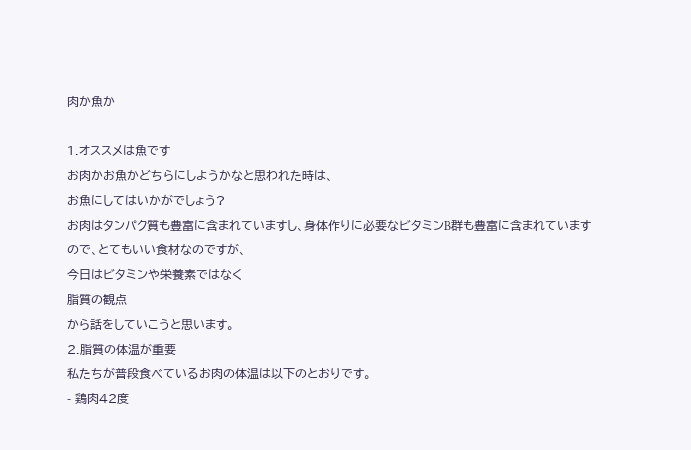肉か魚か

1.オススメは魚です
お肉かお魚かどちらにしようかなと思われた時は、
お魚にしてはいかがでしょう?
お肉はタンパク質も豊富に含まれていますし、身体作りに必要なビタミンB群も豊富に含まれていますので、とてもいい食材なのですが、
今日はビタミンや栄養素ではなく
脂質の観点
から話をしていこうと思います。
2.脂質の体温が重要
私たちが普段食べているお肉の体温は以下のとおりです。
- 鶏肉42度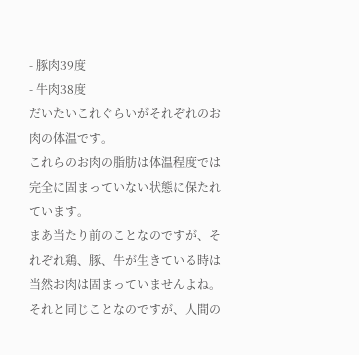- 豚肉39度
- 牛肉38度
だいたいこれぐらいがそれぞれのお肉の体温です。
これらのお肉の脂肪は体温程度では完全に固まっていない状態に保たれています。
まあ当たり前のことなのですが、それぞれ鶏、豚、牛が生きている時は当然お肉は固まっていませんよね。
それと同じことなのですが、人間の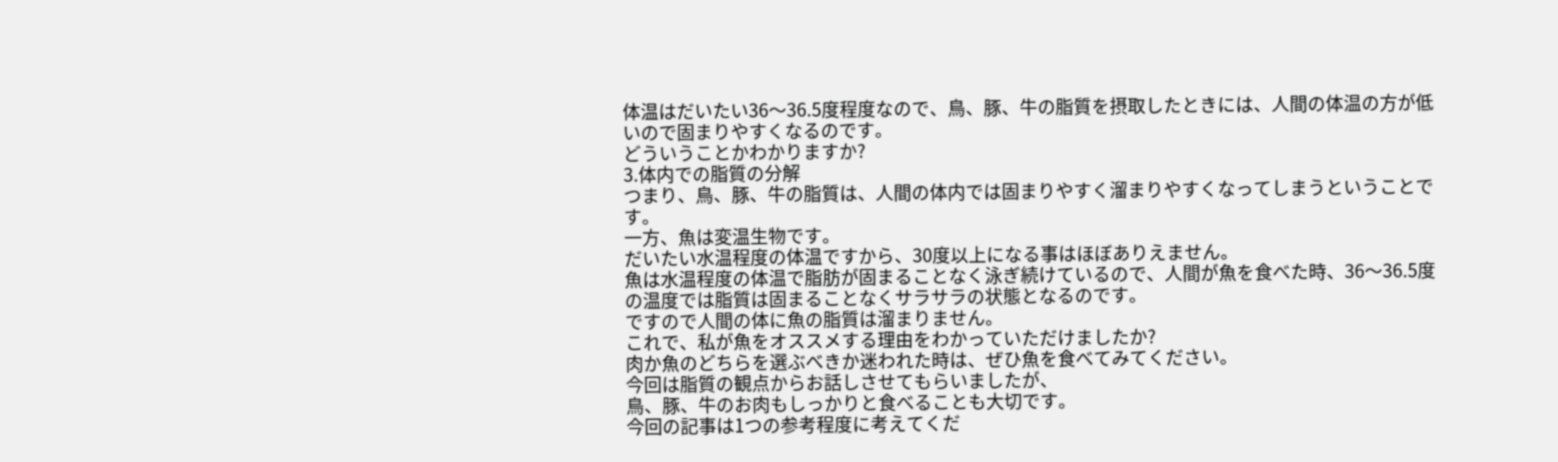体温はだいたい36〜36.5度程度なので、鳥、豚、牛の脂質を摂取したときには、人間の体温の方が低いので固まりやすくなるのです。
どういうことかわかりますか?
3.体内での脂質の分解
つまり、鳥、豚、牛の脂質は、人間の体内では固まりやすく溜まりやすくなってしまうということです。
一方、魚は変温生物です。
だいたい水温程度の体温ですから、30度以上になる事はほぼありえません。
魚は水温程度の体温で脂肪が固まることなく泳ぎ続けているので、人間が魚を食べた時、36〜36.5度の温度では脂質は固まることなくサラサラの状態となるのです。
ですので人間の体に魚の脂質は溜まりません。
これで、私が魚をオススメする理由をわかっていただけましたか?
肉か魚のどちらを選ぶべきか迷われた時は、ぜひ魚を食べてみてください。
今回は脂質の観点からお話しさせてもらいましたが、
鳥、豚、牛のお肉もしっかりと食べることも大切です。
今回の記事は1つの参考程度に考えてくだ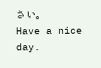さい。
Have a nice day.